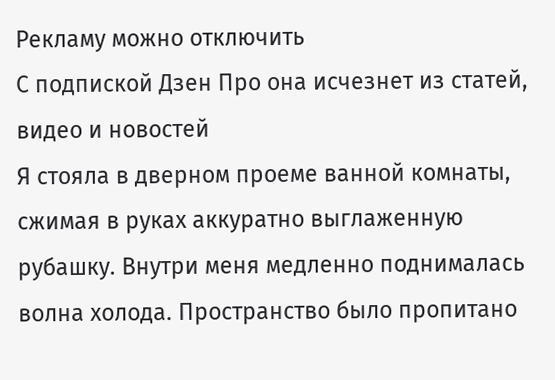Рекламу можно отключить
С подпиской Дзен Про она исчезнет из статей, видео и новостей
Я стояла в дверном проеме ванной комнаты, сжимая в руках аккуратно выглаженную рубашку. Внутри меня медленно поднималась волна холода. Пространство было пропитано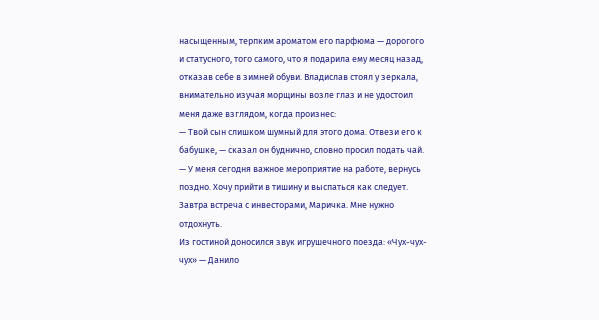насыщенным, терпким ароматом его парфюма — дорогого и статусного, того самого, что я подарила ему месяц назад, отказав себе в зимней обуви. Владислав стоял у зеркала, внимательно изучая морщины возле глаз и не удостоил меня даже взглядом, когда произнес:
— Твой сын слишком шумный для этого дома. Отвези его к бабушке, — сказал он буднично, словно просил подать чай. — У меня сегодня важное мероприятие на работе, вернусь поздно. Хочу прийти в тишину и выспаться как следует. Завтра встреча с инвесторами, Маричка. Мне нужно отдохнуть.
Из гостиной доносился звук игрушечного поезда: «Чух-чух-чух» — Данило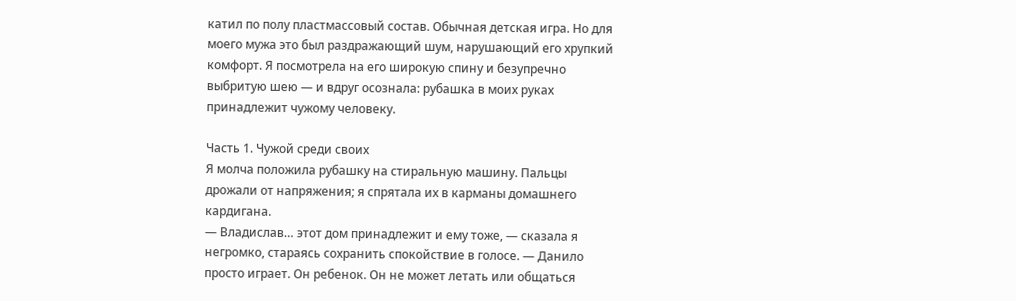катил по полу пластмассовый состав. Обычная детская игра. Но для моего мужа это был раздражающий шум, нарушающий его хрупкий комфорт. Я посмотрела на его широкую спину и безупречно выбритую шею — и вдруг осознала: рубашка в моих руках принадлежит чужому человеку.

Часть 1. Чужой среди своих
Я молча положила рубашку на стиральную машину. Пальцы дрожали от напряжения; я спрятала их в карманы домашнего кардигана.
— Владислав… этот дом принадлежит и ему тоже, — сказала я негромко, стараясь сохранить спокойствие в голосе. — Данило просто играет. Он ребенок. Он не может летать или общаться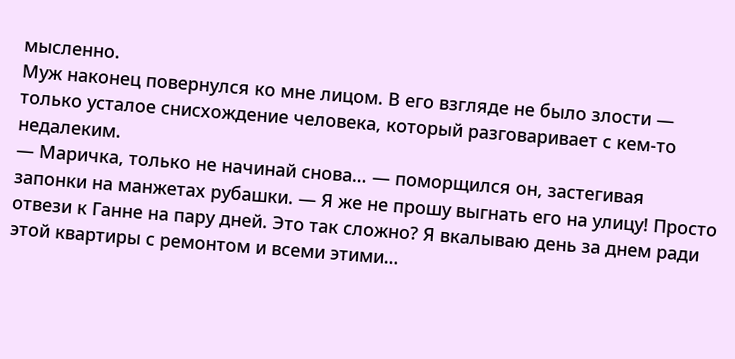мысленно.
Муж наконец повернулся ко мне лицом. В его взгляде не было злости — только усталое снисхождение человека, который разговаривает с кем-то недалеким.
— Маричка, только не начинай снова… — поморщился он, застегивая запонки на манжетах рубашки. — Я же не прошу выгнать его на улицу! Просто отвези к Ганне на пару дней. Это так сложно? Я вкалываю день за днем ради этой квартиры с ремонтом и всеми этими…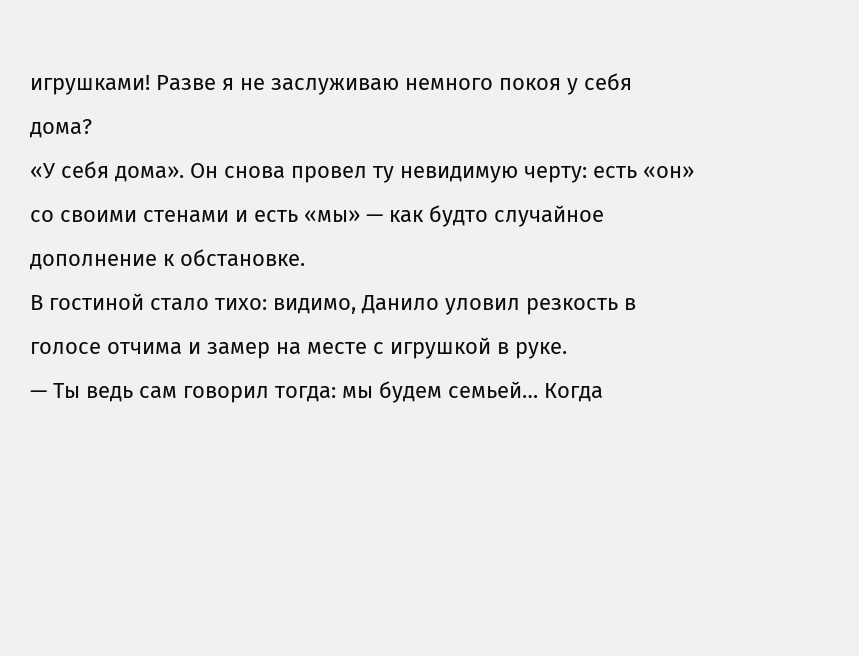игрушками! Разве я не заслуживаю немного покоя у себя дома?
«У себя дома». Он снова провел ту невидимую черту: есть «он» со своими стенами и есть «мы» — как будто случайное дополнение к обстановке.
В гостиной стало тихо: видимо, Данило уловил резкость в голосе отчима и замер на месте с игрушкой в руке.
— Ты ведь сам говорил тогда: мы будем семьей… Когда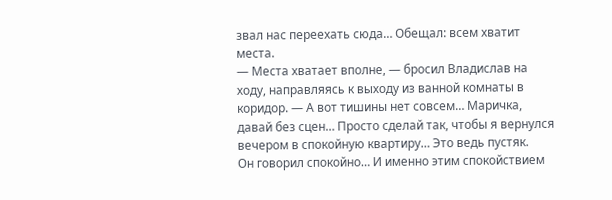звал нас переехать сюда… Обещал: всем хватит места.
— Места хватает вполне, — бросил Владислав на ходу, направляясь к выходу из ванной комнаты в коридор. — А вот тишины нет совсем… Маричка, давай без сцен… Просто сделай так, чтобы я вернулся вечером в спокойную квартиру… Это ведь пустяк.
Он говорил спокойно… И именно этим спокойствием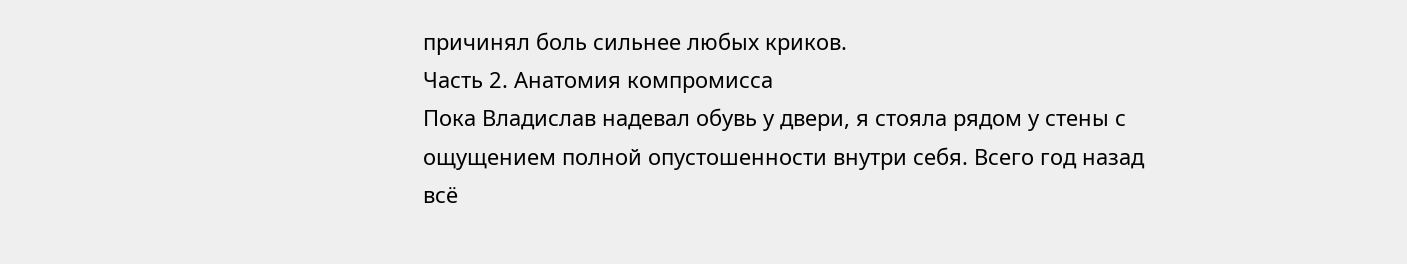причинял боль сильнее любых криков.
Часть 2. Анатомия компромисса
Пока Владислав надевал обувь у двери, я стояла рядом у стены с ощущением полной опустошенности внутри себя. Всего год назад всё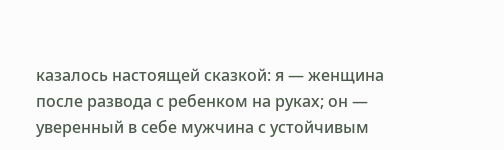казалось настоящей сказкой: я — женщина после развода с ребенком на руках; он — уверенный в себе мужчина с устойчивым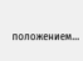положением…